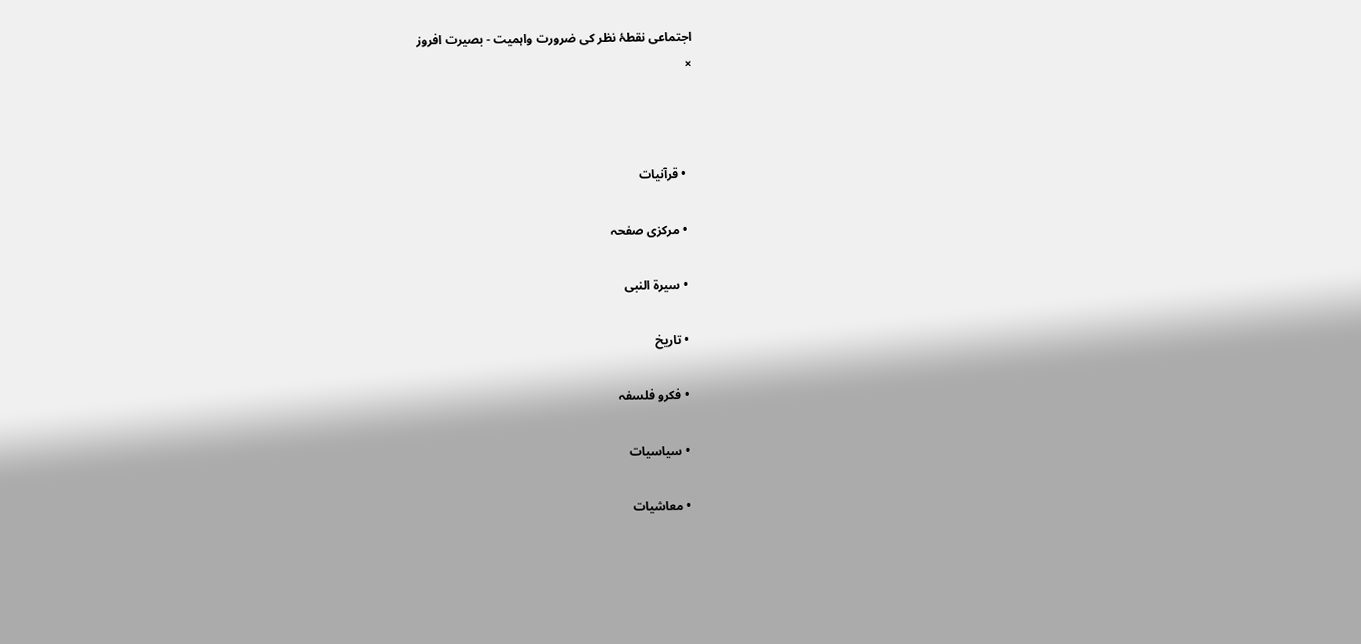اجتماعی نقطۂ نظر کی ضرورت واہمیت - بصیرت افروز
×



  • قرآنیات

  • مرکزی صفحہ

  • سیرۃ النبی

  • تاریخ

  • فکرو فلسفہ

  • سیاسیات

  • معاشیات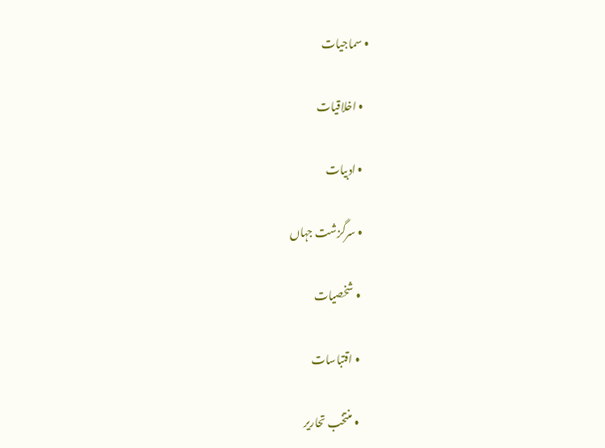• سماجیات

  • اخلاقیات

  • ادبیات

  • سرگزشت جہاں

  • شخصیات

  • اقتباسات

  • منتخب تحاریر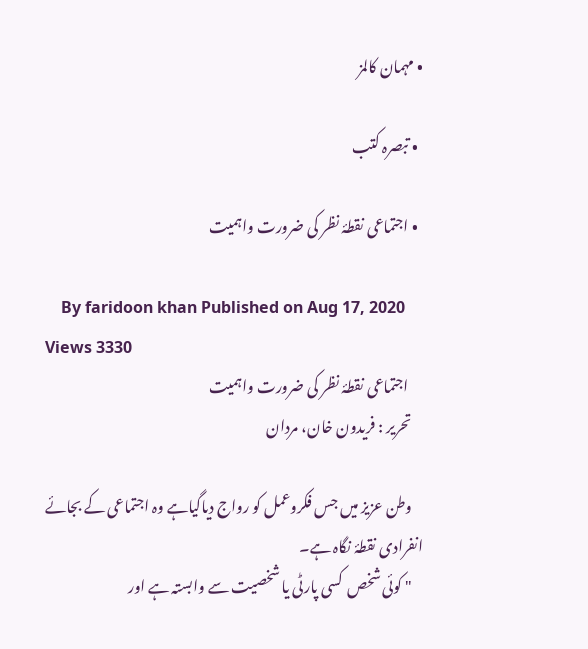• مہمان کالمز

  • تبصرہ کتب

  • اجتماعی نقطۂ نظر کی ضرورت واہمیت

    By faridoon khan Published on Aug 17, 2020 Views 3330
     اجتماعی نقطۂ نظر کی ضرورت واہمیت
    تحریر : فریدون خان، مردان

    وطن عزیز میں جس فکروعمل کو رواج دیاگیاہے وہ اجتماعی کے بجائے انفرادی نقطۂ نگاہ ہے۔
    " کوئی شخص  کسی پارٹی یا شخصیت سے وابستہ ہے اور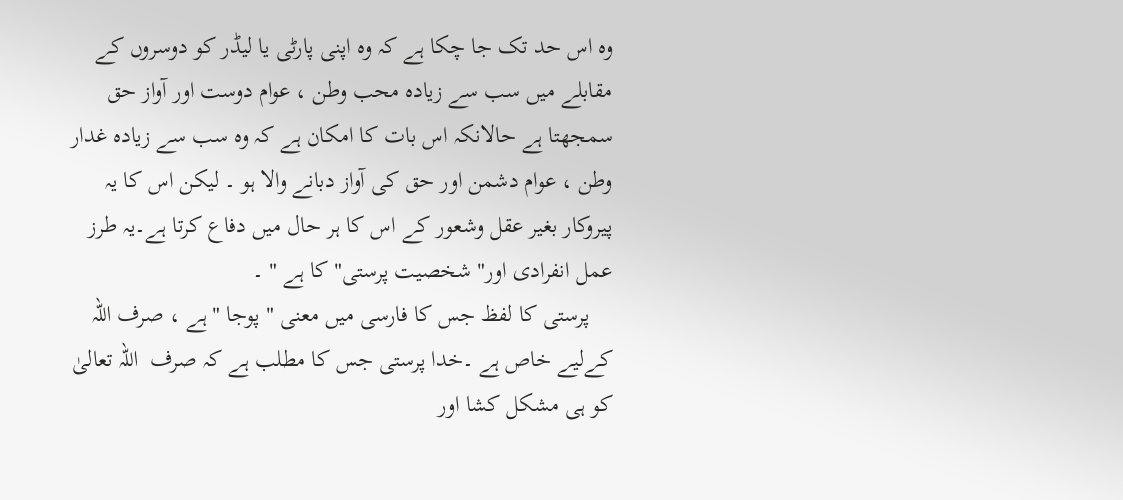وہ اس حد تک جا چکا ہے کہ وہ اپنی پارٹی یا لیڈر کو دوسروں کے مقابلے میں سب سے زیادہ محب وطن ، عوام دوست اور آواز حق سمجھتا ہے حالانکہ اس بات کا امکان ہے کہ وہ سب سے زیادہ غدار وطن ، عوام دشمن اور حق کی آواز دبانے والا ہو ۔ لیکن اس کا یہ پیروکار بغیر عقل وشعور کے اس کا ہر حال میں دفاع کرتا ہے۔یہ طرز عمل انفرادی اور" شخصیت پرستی" کا ہے " ۔
    پرستی کا لفظ جس کا فارسی میں معنی " پوجا " ہے ، صرف اللہ کےلیے خاص ہے ۔خدا پرستی جس کا مطلب ہے کہ صرف  اللہ تعالیٰ کو ہی مشکل کشا اور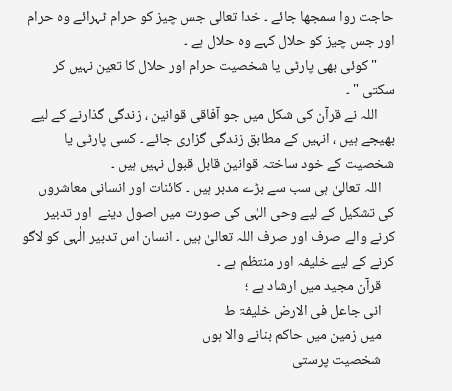حاجت روا سمجھا جائے ۔ خدا تعالی جس چیز کو حرام ٹہرائے وہ حرام اور جس چیز کو حلال کہے وہ حلال ہے ۔
     " کوئی بھی پارٹی یا شخصیت حرام اور حلال کا تعین نہیں کر سکتی " ۔
     اللہ نے قرآن کی شکل میں جو آفاقی قوانین ، زندگی گذارنے کے لیے بھیجے ہیں ، انہیں کے مطابق زندگی گزاری جائے ۔ کسی پارٹی یا شخصیت کے خود ساختہ قوانین قابل قبول نہیں ہیں ۔
    اللہ تعالیٰ ہی سب سے بڑے مدبر ہیں ۔ کائنات اور انسانی معاشروں کی تشکیل کے لیے وحی الہٰی کی صورت میں اصول دینے  اور تدبیر کرنے والے صرف اور صرف اللہ تعالیٰ ہیں ۔ انسان اس تدبیر الٰہی کو لاگو کرنے کے لیے خلیفہ اور منتظم ہے ۔
    قرآن مجید میں ارشاد ہے ؛
    انی جاعل فی الارض خلیفۃ ط
    میں زمین میں حاکم بنانے والا ہوں
    شخصیت پرستی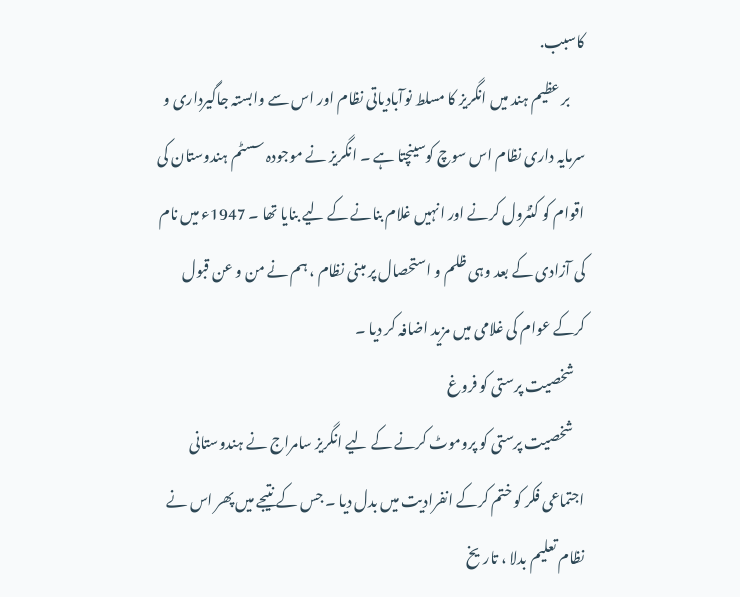کاسبب.
     بر عظیم ہند میں انگریز کا مسلط نوآبادیاتی نظام اور اس سے وابستہ جاگیرداری و سرمایہ داری نظام اس سوچ کوسینچتا ہے ۔ انگریز نے موجودہ سسٹم ہندوستان کی اقوام کو کنٹرول کرنے اور انہیں غلام بنانے کے لیے بنایا تھا ۔ 1947ء میں نام کی آزادی کے بعد وہی ظلم و استحصال پر مبنی نظام ، ہم نے من و عن قبول کرکے عوام کی غلامی میں مزید اضافہ کر دیا ۔
    شخصیت پرستی کو فروغ
    شخصیت پرستی کو پروموٹ کرنے کے لیے انگریز سامراج نے ہندوستانی اجتماعی فکر کو ختم کرکے انفرادیت میں بدل دیا ۔ جس کے نتیجے میں پھر اس نے نظام تعلیم بدلا ، تاریخ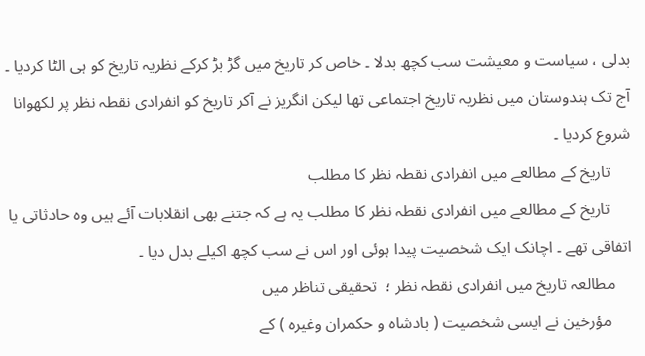بدلی ، سیاست و معیشت سب کچھ بدلا ۔ خاص کر تاریخ میں گڑ بڑ کرکے نظریہ تاریخ کو ہی الٹا کردیا ۔ آج تک ہندوستان میں نظریہ تاریخ اجتماعی تھا لیکن انگریز نے آکر تاریخ کو انفرادی نقطہ نظر پر لکھوانا شروع کردیا ۔
     تاریخ کے مطالعے میں انفرادی نقطہ نظر کا مطلب
     تاریخ کے مطالعے میں انفرادی نقطہ نظر کا مطلب یہ ہے کہ جتنے بھی انقلابات آئے ہیں وہ حادثاتی یا اتفاقی تھے ۔ اچانک ایک شخصیت پیدا ہوئی اور اس نے سب کچھ اکیلے بدل دیا ۔
    مطالعہ تاریخ میں انفرادی نقطہ نظر ؛  تحقیقی تناظر میں
     مؤرخین نے ایسی شخصیت ( بادشاہ و حکمران وغیرہ ) کے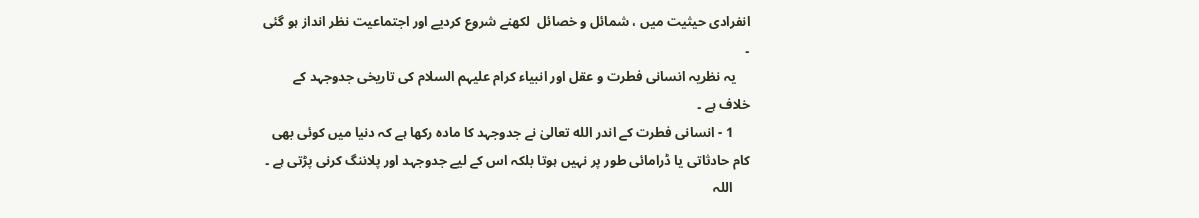انفرادی حیثیت میں ، شمائل و خصائل  لکھنے شروع کردیے اور اجتماعیت نظر انداز ہو گئی ۔
    یہ نظریہ انسانی فطرت و عقل اور انبیاء کرام علیہم السلام کی تاریخی جدوجہد کے خلاف ہے ۔
     1 - انسانی فطرت کے اندر الله تعالیٰ نے جدوجہد کا مادہ رکھا ہے کہ دنیا میں کوئی بھی کام حادثاتی یا ڈرامائی طور پر نہیں ہوتا بلکہ اس کے لیے جدوجہد اور پلاننگ کرنی پڑتی ہے ۔
     اللہ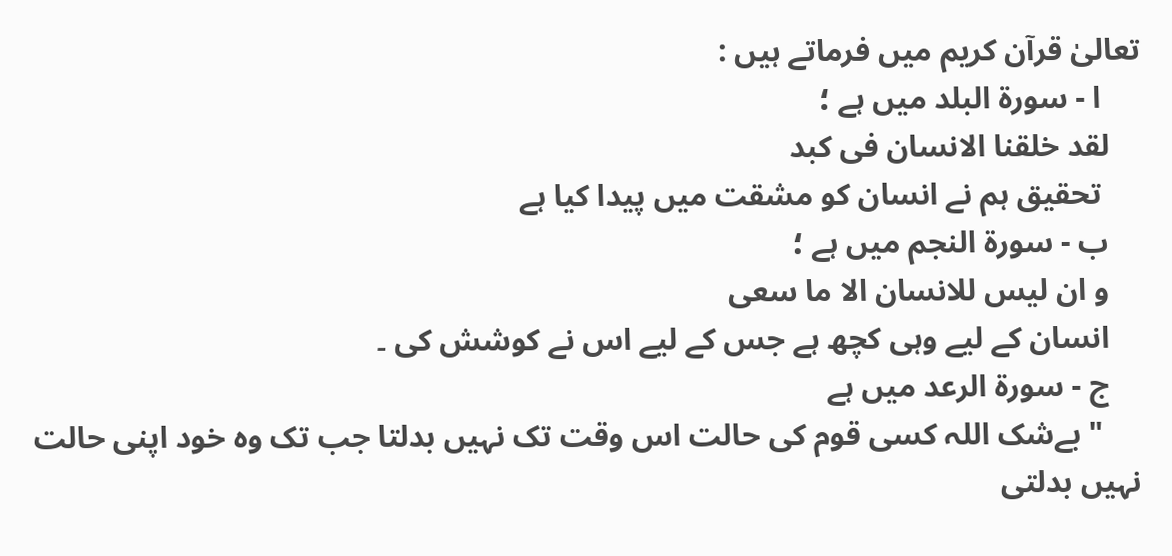تعالیٰ قرآن کریم میں فرماتے ہیں :
     ا - سورۃ البلد میں ہے ؛
    لقد خلقنا الانسان فی کبد
     تحقیق ہم نے انسان کو مشقت میں پیدا کیا ہے
    ب - سورۃ النجم میں ہے ؛
    و ان لیس للانسان الا ما سعی
    انسان کے لیے وہی کچھ ہے جس کے لیے اس نے کوشش کی ۔
    ج - سورۃ الرعد میں ہے
     " بےشک اللہ کسی قوم کی حالت اس وقت تک نہیں بدلتا جب تک وہ خود اپنی حالت نہیں بدلتی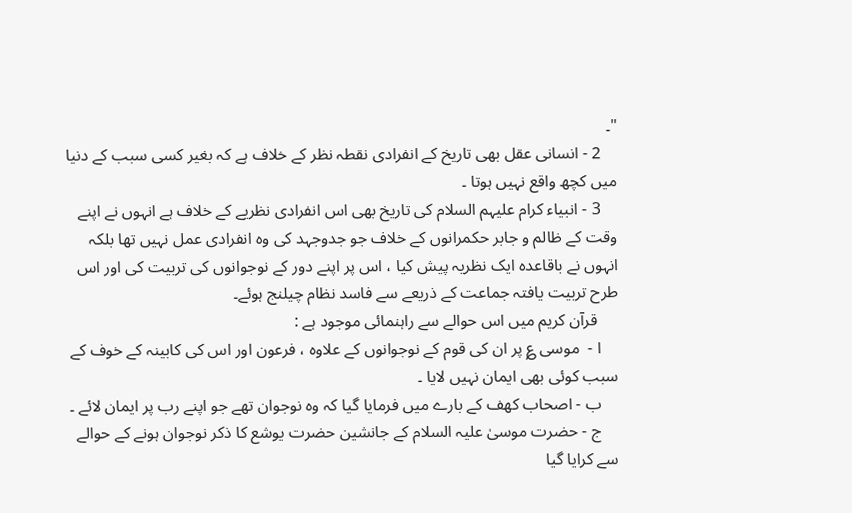"۔
    2 - انسانی عقل بھی تاریخ کے انفرادی نقطہ نظر کے خلاف ہے کہ بغیر کسی سبب کے دنیا میں کچھ واقع نہیں ہوتا ۔
    3 - انبیاء کرام علیہم السلام کی تاریخ بھی اس انفرادی نظریے کے خلاف ہے انہوں نے اپنے وقت کے ظالم و جابر حکمرانوں کے خلاف جو جدوجہد کی وہ انفرادی عمل نہیں تھا بلکہ انہوں نے باقاعدہ ایک نظریہ پیش کیا ، اس پر اپنے دور کے نوجوانوں کی تربیت کی اور اس طرح تربیت یافتہ جماعت کے ذریعے سے فاسد نظام چیلنج ہوئے۔
     قرآن کریم میں اس حوالے سے راہنمائی موجود ہے :
    ا -  موسی ؏ پر ان کی قوم کے نوجوانوں کے علاوہ ، فرعون اور اس کی کابینہ کے خوف کے سبب کوئی بھی ایمان نہیں لایا ۔
    ب - اصحاب کھف کے بارے میں فرمایا گیا کہ وہ نوجوان تھے جو اپنے رب پر ایمان لائے ۔
    ج - حضرت موسیٰ علیہ السلام کے جانشین حضرت یوشع کا ذکر نوجوان ہونے کے حوالے سے کرایا گیا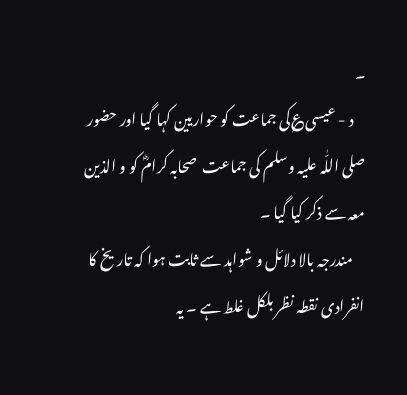۔
    د - عیسی؏کی جماعت کو حواریین کہا گیا اور حضور صلی اللّٰہ علیہ وسلم کی جماعت  صحابہ کرامؓ کو و الذین معہ سے ذکر کیا گیا ۔
    مندرجہ بالا دلائل و شواہد سے ثابت ہوا کہ تاریخ کا انفرادی نقطہ نظر بلکل غلط ہے ۔ یہ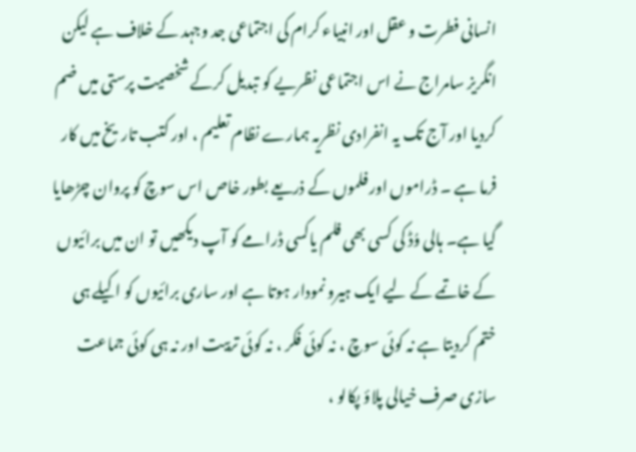انسانی فطرت و عقل اور انبیاء کرام کی اجتماعی جد وجہد کے خلاف ہے لیکن انگریز سامراج نے اس اجتماعی نظریے کو تبدیل کرکے شخصیت پرستی میں ضم کردیا اور آج تک یہ انفرادی نظریہ ہمارے نظام تعلیم ، اور کتب تاریخ میں کار فرما ہے ۔ ڈراموں اور فلموں کے ذریعے بطور خاص اس سوچ کو پروان چڑھایا گیا ہے۔ ہالی وُڈ کی کسی بھی فلم یاکسی ڈرامے کو آپ دیکھیں تو ان میں برائیوں کے خاتمے کے لیے ایک ہیرو نمودار ہوتا ہے اور ساری برائیوں کو اکیلے ہی ختم کردیتا ہے نہ کوئی سوچ ، نہ کوئی فکر ، نہ کوئی تربیت اور نہ ہی کوئی جماعت سازی صرف خیالی پلاؤ پکالو ،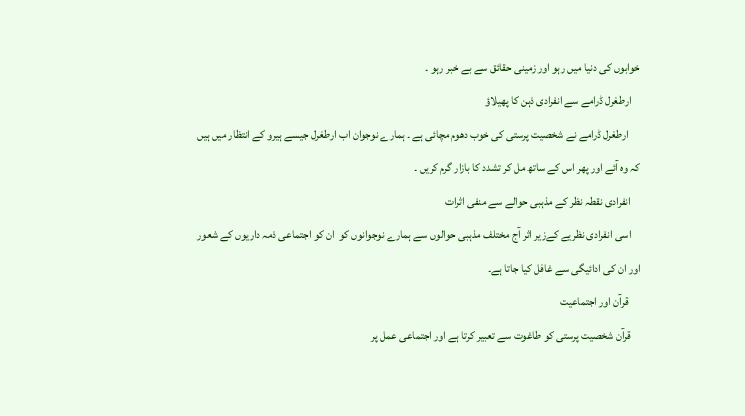خوابوں کی دنیا میں رہو اور زمینی حقائق سے بے خبر رہو ۔
    ارطغرل ڈرامے سے انفرادی ذہن کا پھیلاؤ
     ارطغرل ڈرامے نے شخصیت پرستی کی خوب دھوم مچائی ہے ۔ ہمارے نوجوان اب ارطغرل جیسے ہیرو کے انتظار میں ہیں کہ وہ آئے اور پھر اس کے ساتھ مل کر تشدد کا بازار گرم کریں ۔
    انفرادی نقطہ نظر کے مذہبی حوالے سے منفی اثرات
    اسی انفرادی نظریے کےزیر اثر آج مختلف مذہبی حوالوں سے ہمارے نوجوانوں کو  ان کو اجتماعی ذمہ داریوں کے شعور اور ان کی ادائیگی سے غافل کیا جاتا ہے۔
     قرآن اور اجتماعیت
    قرآن شخصیت پرستی کو طاغوت سے تعبیر کرتا ہے اور اجتماعی عمل پر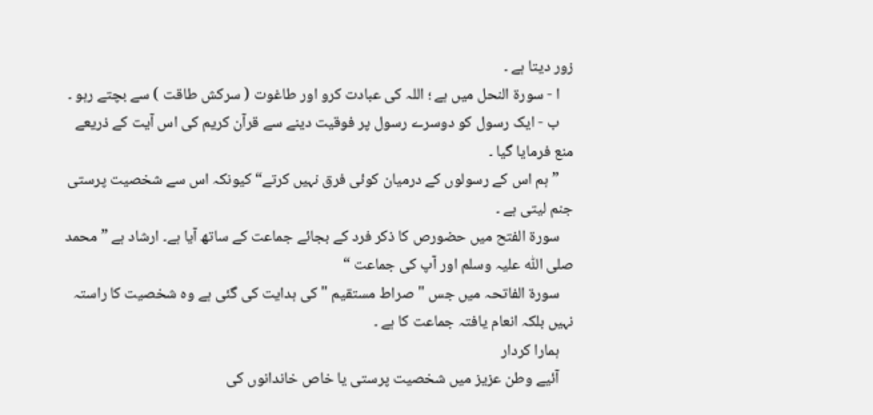زور دیتا ہے ۔
    ا - سورۃ النحل میں ہے ؛ اللہ کی عبادت کرو اور طاغوت ( سرکش طاقت ) سے بچتے رہو ۔
    ب - ایک رسول کو دوسرے رسول پر فوقیت دینے سے قرآن کریم کی اس آیت کے ذریعے منع فرمایا گیا ۔
    ”ہم اس کے رسولوں کے درمیان کوئی فرق نہیں کرتے“ کیونکہ اس سے شخصیت پرستی جنم لیتی ہے ۔
    سورة الفتح میں حضورص کا ذکر فرد کے بجائے جماعت کے ساتھ آیا ہے۔ ارشاد ہے ” محمد صلی اللّٰہ علیہ وسلم اور آپ کی جماعت “
    سورة الفاتحہ میں جس " صراط مستقیم " کی ہدایت کی گئی ہے وہ شخصیت کا راستہ نہیں بلکہ انعام یافتہ جماعت کا ہے ۔
    ہمارا کردار
    آئیے وطن عزیز میں شخصیت پرستی یا خاص خاندانوں کی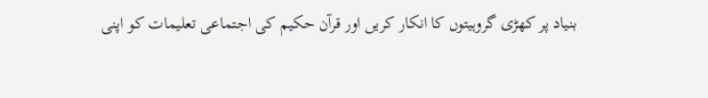بنیاد پر کھڑی گروہیتوں کا انکار کریں اور قرآن حکیم کی اجتماعی تعلیمات کو اپنی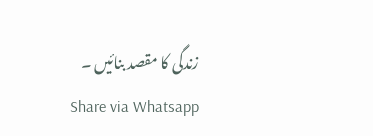زندگی کا مقصد بنائیں ۔
    Share via Whatsapp